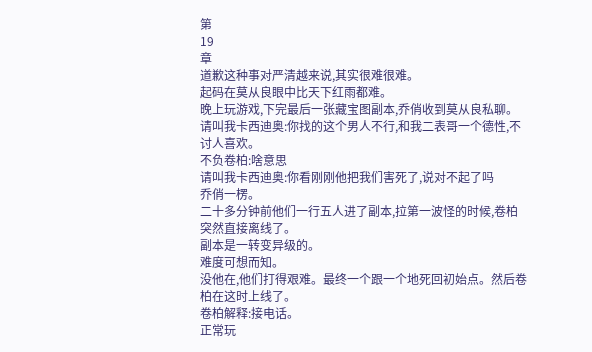第
19
章
道歉这种事对严清越来说,其实很难很难。
起码在莫从良眼中比天下红雨都难。
晚上玩游戏,下完最后一张藏宝图副本,乔俏收到莫从良私聊。
请叫我卡西迪奥:你找的这个男人不行,和我二表哥一个德性,不讨人喜欢。
不负卷柏:啥意思
请叫我卡西迪奥:你看刚刚他把我们害死了,说对不起了吗
乔俏一楞。
二十多分钟前他们一行五人进了副本,拉第一波怪的时候,卷柏突然直接离线了。
副本是一转变异级的。
难度可想而知。
没他在,他们打得艰难。最终一个跟一个地死回初始点。然后卷柏在这时上线了。
卷柏解释:接电话。
正常玩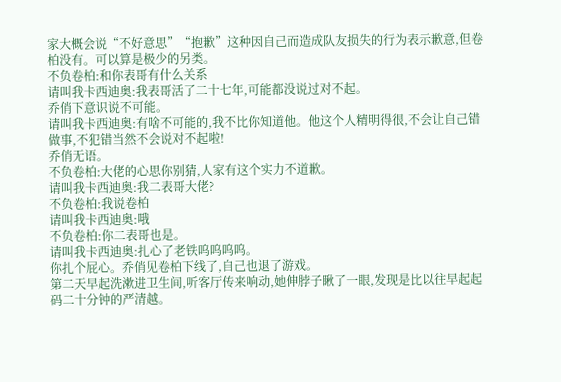家大概会说“不好意思”“抱歉”这种因自己而造成队友损失的行为表示歉意,但卷柏没有。可以算是极少的另类。
不负卷柏:和你表哥有什么关系
请叫我卡西迪奥:我表哥活了二十七年,可能都没说过对不起。
乔俏下意识说不可能。
请叫我卡西迪奥:有啥不可能的,我不比你知道他。他这个人精明得很,不会让自己错做事,不犯错当然不会说对不起啦!
乔俏无语。
不负卷柏:大佬的心思你别猜,人家有这个实力不道歉。
请叫我卡西迪奥:我二表哥大佬?
不负卷柏:我说卷柏
请叫我卡西迪奥:哦
不负卷柏:你二表哥也是。
请叫我卡西迪奥:扎心了老铁呜呜呜呜。
你扎个屁心。乔俏见卷柏下线了,自己也退了游戏。
第二天早起洗漱进卫生间,听客厅传来响动,她伸脖子瞅了一眼,发现是比以往早起起码二十分钟的严清越。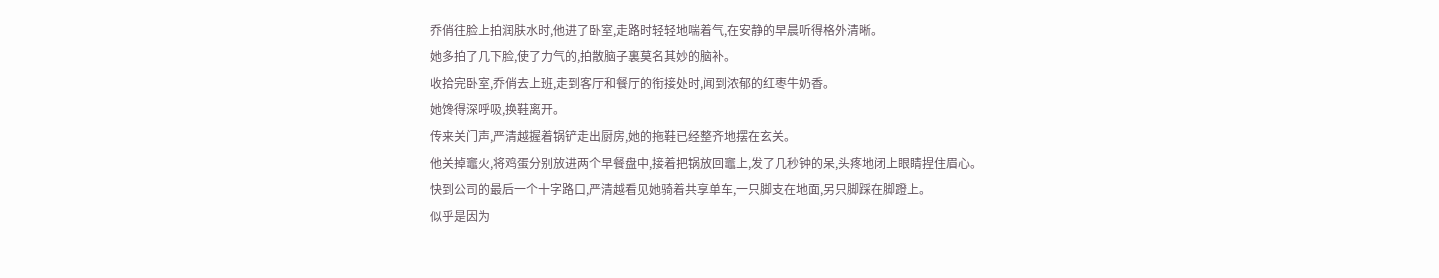乔俏往脸上拍润肤水时,他进了卧室,走路时轻轻地喘着气,在安静的早晨听得格外清晰。
她多拍了几下脸,使了力气的,拍散脑子裏莫名其妙的脑补。
收拾完卧室,乔俏去上班,走到客厅和餐厅的衔接处时,闻到浓郁的红枣牛奶香。
她馋得深呼吸,换鞋离开。
传来关门声,严清越握着锅铲走出厨房,她的拖鞋已经整齐地摆在玄关。
他关掉竈火,将鸡蛋分别放进两个早餐盘中,接着把锅放回竈上,发了几秒钟的呆,头疼地闭上眼睛捏住眉心。
快到公司的最后一个十字路口,严清越看见她骑着共享单车,一只脚支在地面,另只脚踩在脚蹬上。
似乎是因为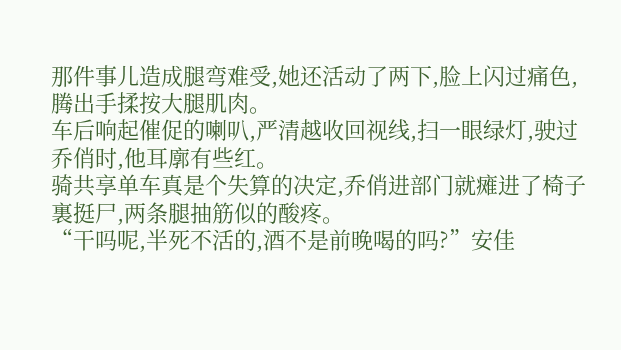那件事儿造成腿弯难受,她还活动了两下,脸上闪过痛色,腾出手揉按大腿肌肉。
车后响起催促的喇叭,严清越收回视线,扫一眼绿灯,驶过乔俏时,他耳廓有些红。
骑共享单车真是个失算的决定,乔俏进部门就瘫进了椅子裏挺尸,两条腿抽筋似的酸疼。
“干吗呢,半死不活的,酒不是前晚喝的吗?”安佳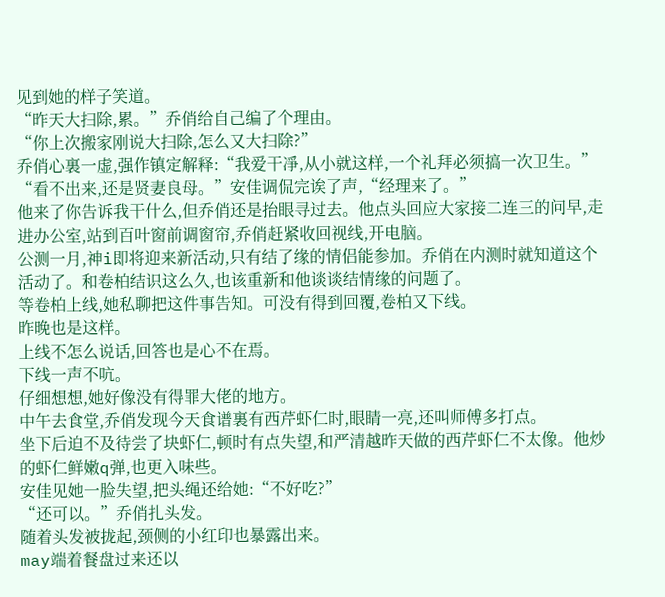见到她的样子笑道。
“昨天大扫除,累。”乔俏给自己编了个理由。
“你上次搬家刚说大扫除,怎么又大扫除?”
乔俏心裏一虚,强作镇定解释:“我爱干凈,从小就这样,一个礼拜必须搞一次卫生。”
“看不出来,还是贤妻良母。”安佳调侃完诶了声,“经理来了。”
他来了你告诉我干什么,但乔俏还是抬眼寻过去。他点头回应大家接二连三的问早,走进办公室,站到百叶窗前调窗帘,乔俏赶紧收回视线,开电脑。
公测一月,神i即将迎来新活动,只有结了缘的情侣能参加。乔俏在内测时就知道这个活动了。和卷柏结识这么久,也该重新和他谈谈结情缘的问题了。
等卷柏上线,她私聊把这件事告知。可没有得到回覆,卷柏又下线。
昨晚也是这样。
上线不怎么说话,回答也是心不在焉。
下线一声不吭。
仔细想想,她好像没有得罪大佬的地方。
中午去食堂,乔俏发现今天食谱裏有西芹虾仁时,眼睛一亮,还叫师傅多打点。
坐下后迫不及待尝了块虾仁,顿时有点失望,和严清越昨天做的西芹虾仁不太像。他炒的虾仁鲜嫩q弹,也更入味些。
安佳见她一脸失望,把头绳还给她:“不好吃?”
“还可以。”乔俏扎头发。
随着头发被拢起,颈侧的小红印也暴露出来。
may端着餐盘过来还以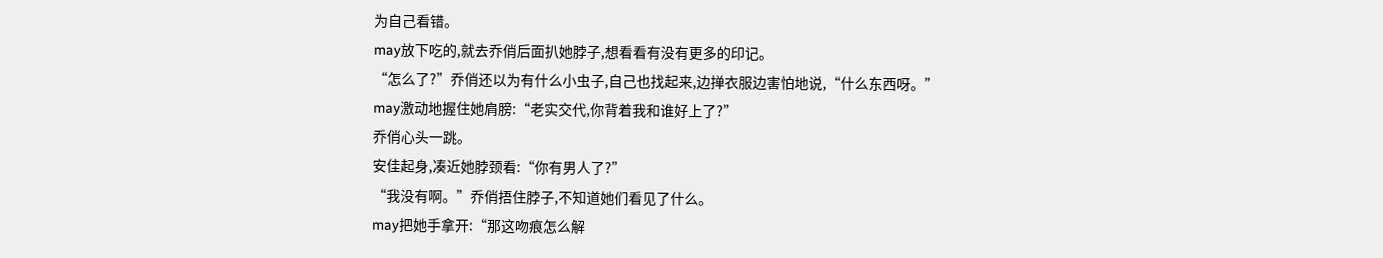为自己看错。
may放下吃的,就去乔俏后面扒她脖子,想看看有没有更多的印记。
“怎么了?”乔俏还以为有什么小虫子,自己也找起来,边掸衣服边害怕地说,“什么东西呀。”
may激动地握住她肩膀:“老实交代,你背着我和谁好上了?”
乔俏心头一跳。
安佳起身,凑近她脖颈看:“你有男人了?”
“我没有啊。”乔俏捂住脖子,不知道她们看见了什么。
may把她手拿开:“那这吻痕怎么解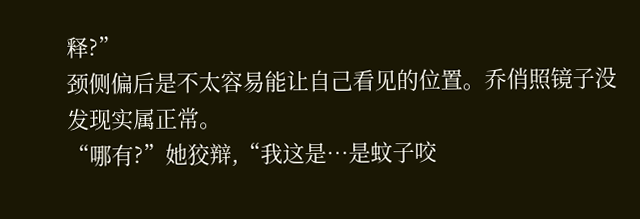释?”
颈侧偏后是不太容易能让自己看见的位置。乔俏照镜子没发现实属正常。
“哪有?”她狡辩,“我这是…是蚊子咬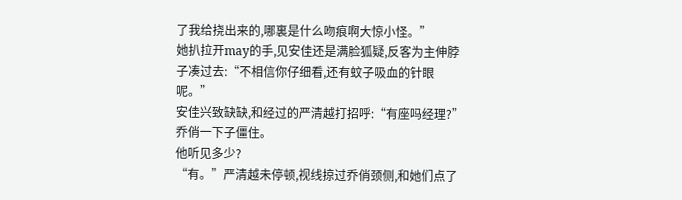了我给挠出来的,哪裏是什么吻痕啊大惊小怪。”
她扒拉开may的手,见安佳还是满脸狐疑,反客为主伸脖子凑过去:“不相信你仔细看,还有蚊子吸血的针眼呢。”
安佳兴致缺缺,和经过的严清越打招呼:“有座吗经理?”
乔俏一下子僵住。
他听见多少?
“有。”严清越未停顿,视线掠过乔俏颈侧,和她们点了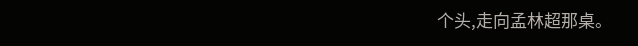个头,走向孟林超那桌。